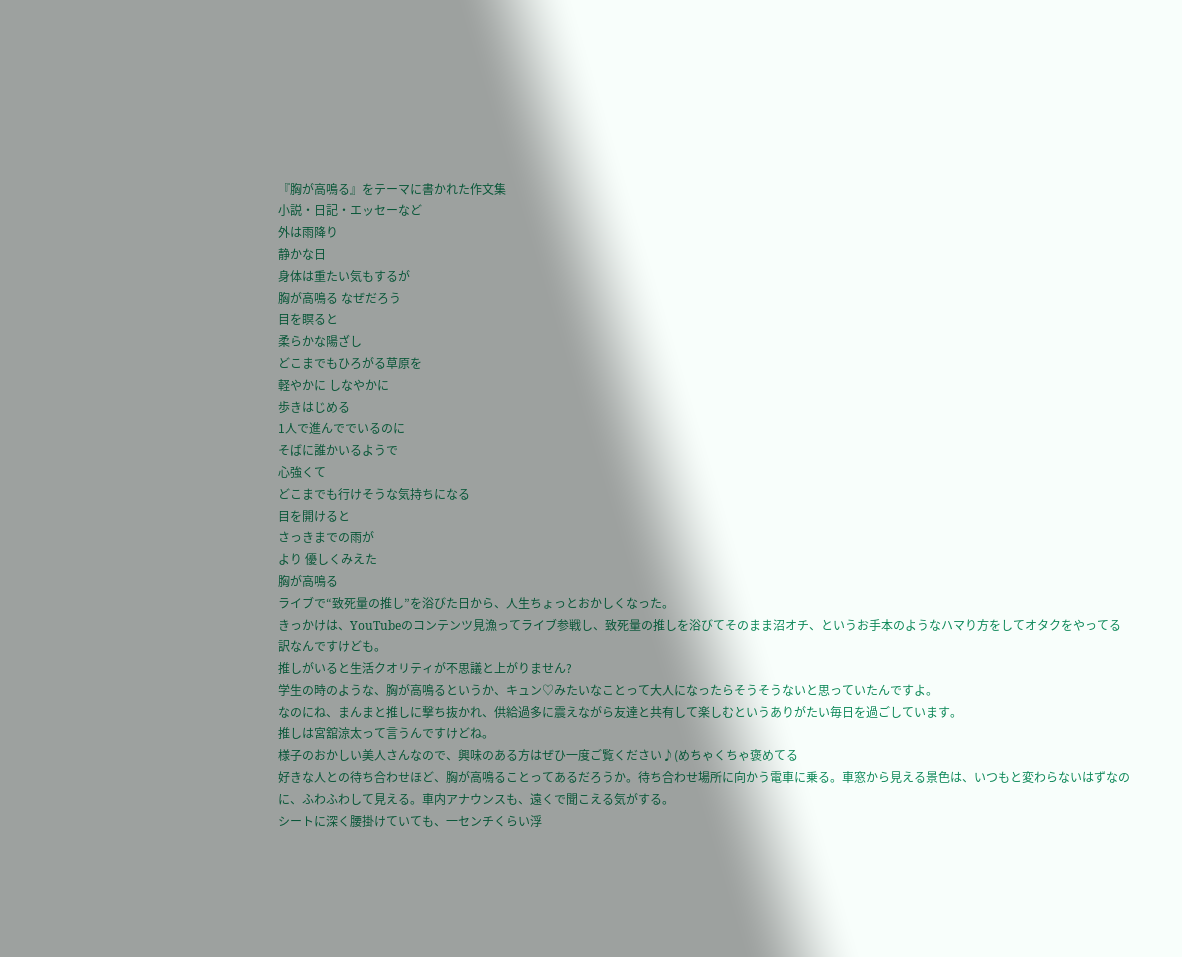『胸が高鳴る』をテーマに書かれた作文集
小説・日記・エッセーなど
外は雨降り
静かな日
身体は重たい気もするが
胸が高鳴る なぜだろう
目を瞑ると
柔らかな陽ざし
どこまでもひろがる草原を
軽やかに しなやかに
歩きはじめる
1人で進んででいるのに
そばに誰かいるようで
心強くて
どこまでも行けそうな気持ちになる
目を開けると
さっきまでの雨が
より 優しくみえた
胸が高鳴る
ライブで“致死量の推し”を浴びた日から、人生ちょっとおかしくなった。
きっかけは、YouTubeのコンテンツ見漁ってライブ参戦し、致死量の推しを浴びてそのまま沼オチ、というお手本のようなハマり方をしてオタクをやってる訳なんですけども。
推しがいると生活クオリティが不思議と上がりません?
学生の時のような、胸が高鳴るというか、キュン♡みたいなことって大人になったらそうそうないと思っていたんですよ。
なのにね、まんまと推しに撃ち抜かれ、供給過多に震えながら友達と共有して楽しむというありがたい毎日を過ごしています。
推しは宮舘涼太って言うんですけどね。
様子のおかしい美人さんなので、興味のある方はぜひ一度ご覧ください♪(めちゃくちゃ褒めてる
好きな人との待ち合わせほど、胸が高鳴ることってあるだろうか。待ち合わせ場所に向かう電車に乗る。車窓から見える景色は、いつもと変わらないはずなのに、ふわふわして見える。車内アナウンスも、遠くで聞こえる気がする。
シートに深く腰掛けていても、一センチくらい浮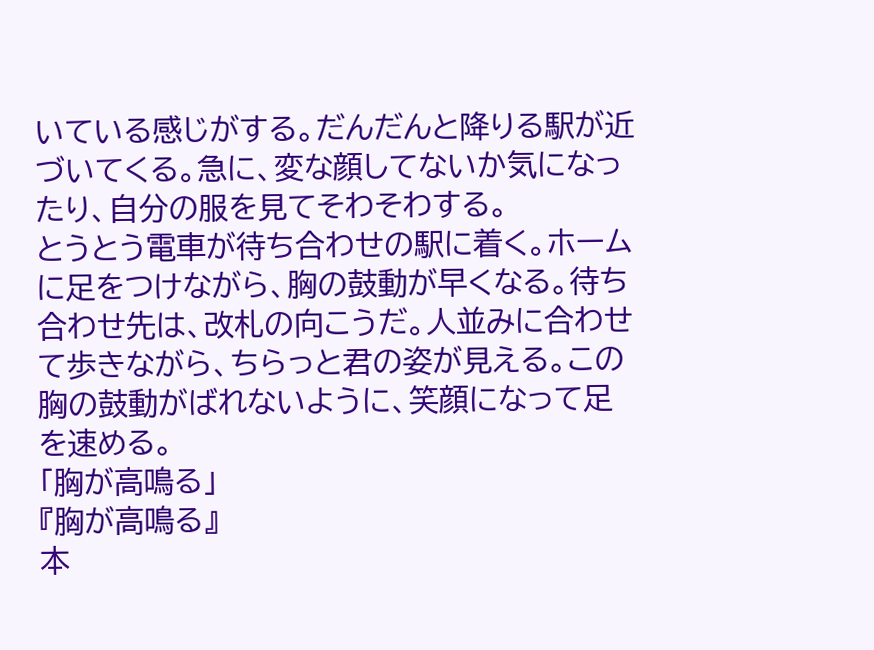いている感じがする。だんだんと降りる駅が近づいてくる。急に、変な顔してないか気になったり、自分の服を見てそわそわする。
とうとう電車が待ち合わせの駅に着く。ホームに足をつけながら、胸の鼓動が早くなる。待ち合わせ先は、改札の向こうだ。人並みに合わせて歩きながら、ちらっと君の姿が見える。この胸の鼓動がばれないように、笑顔になって足を速める。
「胸が高鳴る」
『胸が高鳴る』
本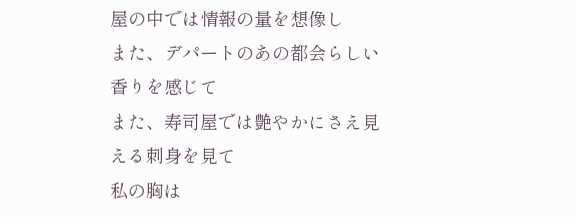屋の中では情報の量を想像し
また、デパートのあの都会らしい香りを感じて
また、寿司屋では艶やかにさえ見える刺身を見て
私の胸は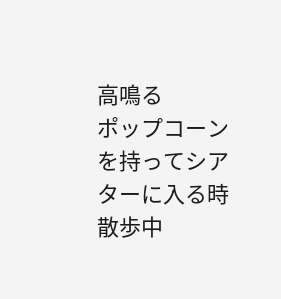高鳴る
ポップコーンを持ってシアターに入る時
散歩中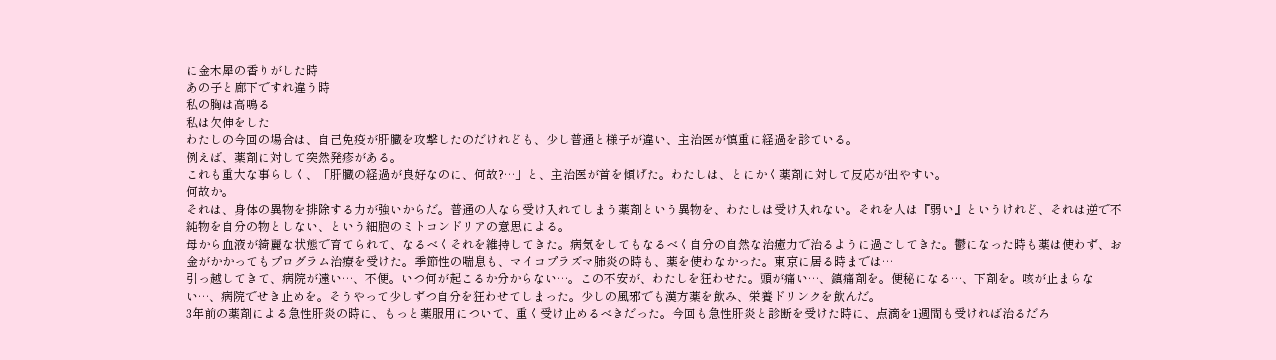に金木犀の香りがした時
あの子と廊下ですれ違う時
私の胸は高鳴る
私は欠伸をした
わたしの今回の場合は、自己免疫が肝臓を攻撃したのだけれども、少し普通と様子が違い、主治医が慎重に経過を診ている。
例えば、薬剤に対して突然発疹がある。
これも重大な事らしく、「肝臓の経過が良好なのに、何故?…」と、主治医が首を傾げた。わたしは、とにかく薬剤に対して反応が出やすい。
何故か。
それは、身体の異物を排除する力が強いからだ。普通の人なら受け入れてしまう薬剤という異物を、わたしは受け入れない。それを人は『弱い』というけれど、それは逆で不純物を自分の物としない、という細胞のミトコンドリアの意思による。
母から血液が綺麗な状態で育てられて、なるべくそれを維持してきた。病気をしてもなるべく自分の自然な治癒力で治るように過ごしてきた。鬱になった時も薬は使わず、お金がかかってもプログラム治療を受けた。季節性の喘息も、マイコプラズマ肺炎の時も、薬を使わなかった。東京に居る時までは…
引っ越してきて、病院が遠い…、不便。いつ何が起こるか分からない…。この不安が、わたしを狂わせた。頭が痛い…、鎮痛剤を。便秘になる…、下剤を。咳が止まらない…、病院でせき止めを。そうやって少しずつ自分を狂わせてしまった。少しの風邪でも漢方薬を飲み、栄養ドリンクを飲んだ。
3年前の薬剤による急性肝炎の時に、もっと薬服用について、重く受け止めるべきだった。今回も急性肝炎と診断を受けた時に、点滴を1週間も受ければ治るだろ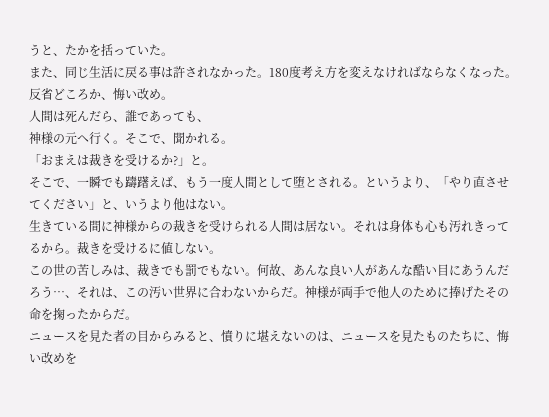うと、たかを括っていた。
また、同じ生活に戻る事は許されなかった。180度考え方を変えなければならなくなった。反省どころか、悔い改め。
人間は死んだら、誰であっても、
神様の元へ行く。そこで、聞かれる。
「おまえは裁きを受けるか?」と。
そこで、一瞬でも躊躇えば、もう一度人間として堕とされる。というより、「やり直させてください」と、いうより他はない。
生きている間に神様からの裁きを受けられる人間は居ない。それは身体も心も汚れきってるから。裁きを受けるに値しない。
この世の苦しみは、裁きでも罰でもない。何故、あんな良い人があんな酷い目にあうんだろう…、それは、この汚い世界に合わないからだ。神様が両手で他人のために捧げたその命を掬ったからだ。
ニュースを見た者の目からみると、憤りに堪えないのは、ニュースを見たものたちに、悔い改めを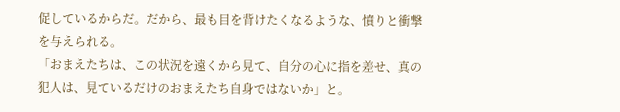促しているからだ。だから、最も目を背けたくなるような、憤りと衝撃を与えられる。
「おまえたちは、この状況を遠くから見て、自分の心に指を差せ、真の犯人は、見ているだけのおまえたち自身ではないか」と。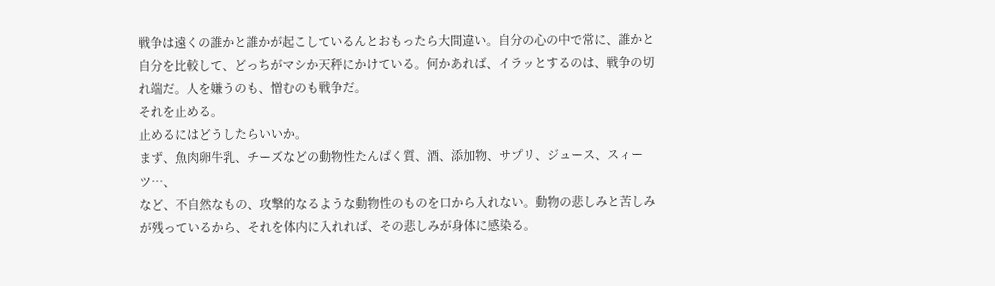戦争は遠くの誰かと誰かが起こしているんとおもったら大間違い。自分の心の中で常に、誰かと自分を比較して、どっちがマシか天秤にかけている。何かあれば、イラッとするのは、戦争の切れ端だ。人を嫌うのも、憎むのも戦争だ。
それを止める。
止めるにはどうしたらいいか。
まず、魚肉卵牛乳、チーズなどの動物性たんぱく質、酒、添加物、サプリ、ジュース、スィーツ…、
など、不自然なもの、攻撃的なるような動物性のものを口から入れない。動物の悲しみと苦しみが残っているから、それを体内に入れれば、その悲しみが身体に感染る。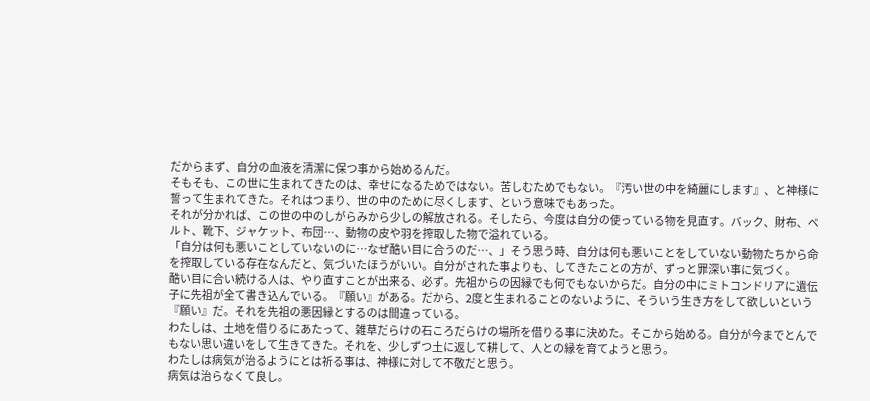だからまず、自分の血液を清潔に保つ事から始めるんだ。
そもそも、この世に生まれてきたのは、幸せになるためではない。苦しむためでもない。『汚い世の中を綺麗にします』、と神様に誓って生まれてきた。それはつまり、世の中のために尽くします、という意味でもあった。
それが分かれば、この世の中のしがらみから少しの解放される。そしたら、今度は自分の使っている物を見直す。バック、財布、ベルト、靴下、ジャケット、布団…、動物の皮や羽を搾取した物で溢れている。
「自分は何も悪いことしていないのに…なぜ酷い目に合うのだ…、」そう思う時、自分は何も悪いことをしていない動物たちから命を搾取している存在なんだと、気づいたほうがいい。自分がされた事よりも、してきたことの方が、ずっと罪深い事に気づく。
酷い目に合い続ける人は、やり直すことが出来る、必ず。先祖からの因縁でも何でもないからだ。自分の中にミトコンドリアに遺伝子に先祖が全て書き込んでいる。『願い』がある。だから、2度と生まれることのないように、そういう生き方をして欲しいという『願い』だ。それを先祖の悪因縁とするのは間違っている。
わたしは、土地を借りるにあたって、雑草だらけの石ころだらけの場所を借りる事に決めた。そこから始める。自分が今までとんでもない思い違いをして生きてきた。それを、少しずつ土に返して耕して、人との縁を育てようと思う。
わたしは病気が治るようにとは祈る事は、神様に対して不敬だと思う。
病気は治らなくて良し。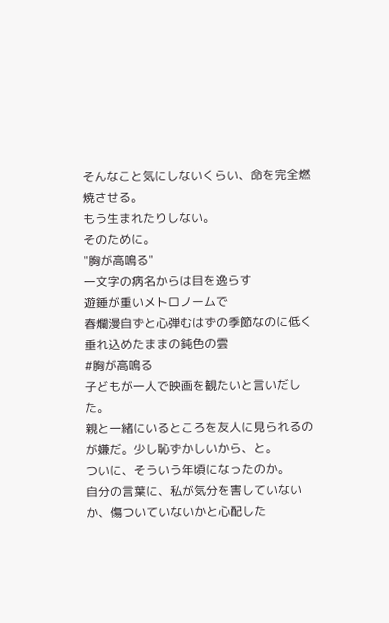そんなこと気にしないくらい、命を完全燃焼させる。
もう生まれたりしない。
そのために。
"胸が高鳴る"
一文字の病名からは目を逸らす
遊錘が重いメトロノームで
春爛漫自ずと心弾むはずの季節なのに低く垂れ込めたままの鈍色の雲
#胸が高鳴る
子どもが一人で映画を観たいと言いだした。
親と一緒にいるところを友人に見られるのが嫌だ。少し恥ずかしいから、と。
ついに、そういう年頃になったのか。
自分の言葉に、私が気分を害していないか、傷ついていないかと心配した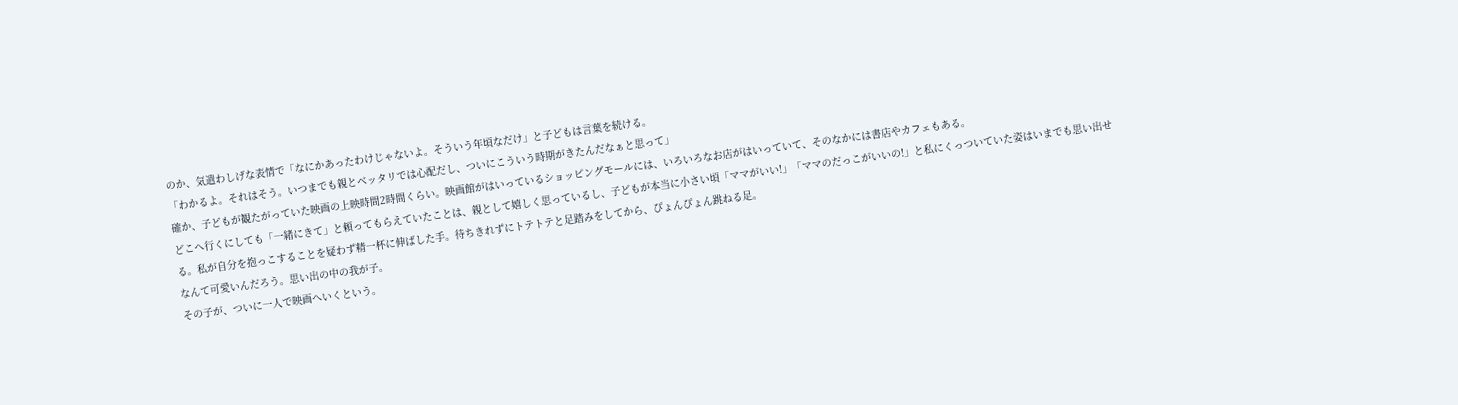のか、気遣わしげな表情で「なにかあったわけじゃないよ。そういう年頃なだけ」と子どもは言葉を続ける。
「わかるよ。それはそう。いつまでも親とベッタリでは心配だし、ついにこういう時期がきたんだなぁと思って」
確か、子どもが観たがっていた映画の上映時間2時間くらい。映画館がはいっているショッピングモールには、いろいろなお店がはいっていて、そのなかには書店やカフェもある。
どこへ行くにしても「一緒にきて」と頼ってもらえていたことは、親として嬉しく思っているし、子どもが本当に小さい頃「ママがいい!」「ママのだっこがいいの!」と私にくっついていた姿はいまでも思い出せる。私が自分を抱っこすることを疑わず精一杯に伸ばした手。待ちきれずにトテトテと足踏みをしてから、ぴょんぴょん跳ねる足。
なんて可愛いんだろう。思い出の中の我が子。
その子が、ついに一人で映画へいくという。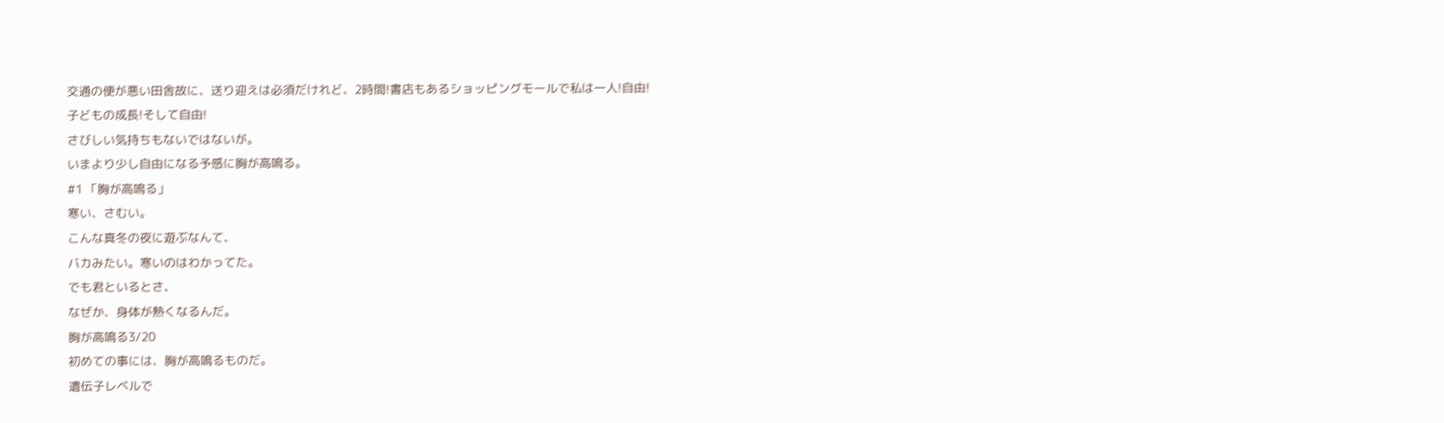交通の便が悪い田舎故に、送り迎えは必須だけれど、2時間!書店もあるショッピングモールで私は一人!自由!
子どもの成長!そして自由!
さびしい気持ちもないではないが。
いまより少し自由になる予感に胸が高鳴る。
#1 「胸が高鳴る」
寒い、さむい。
こんな真冬の夜に遊ぶなんて、
バカみたい。寒いのはわかってた。
でも君といるとさ、
なぜか、身体が熱くなるんだ。
胸が高鳴る3/20
初めての事には、胸が高鳴るものだ。
遺伝子レベルで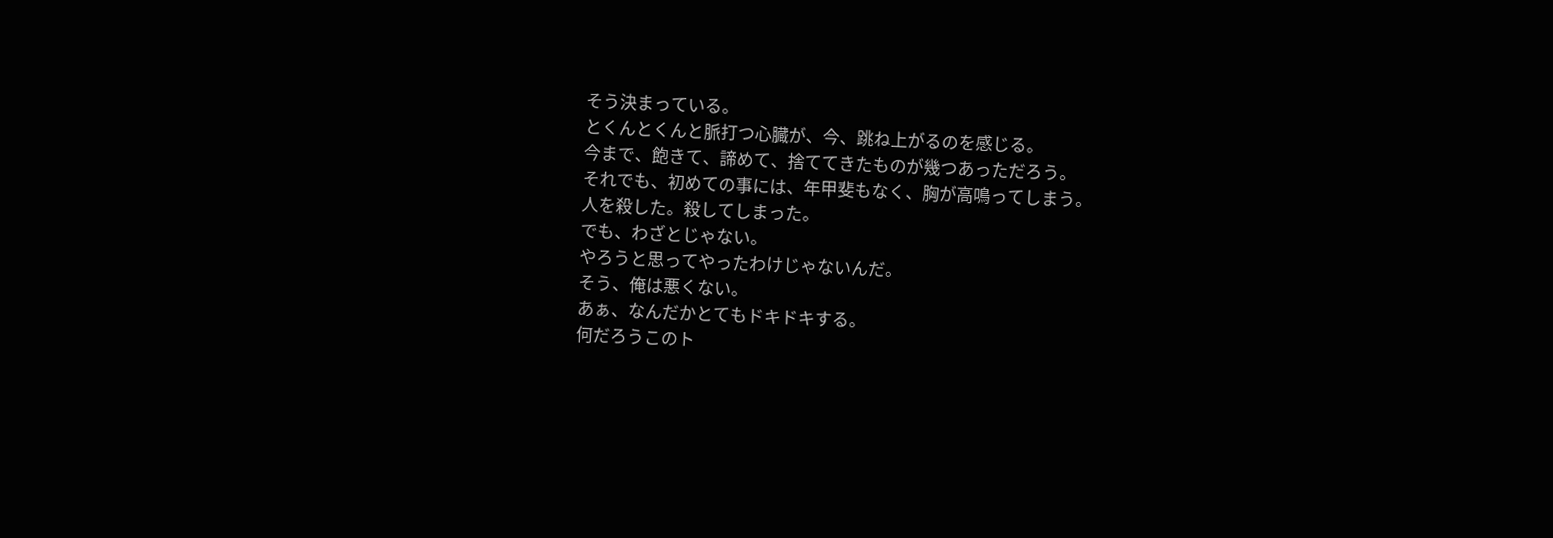そう決まっている。
とくんとくんと脈打つ心臓が、今、跳ね上がるのを感じる。
今まで、飽きて、諦めて、捨ててきたものが幾つあっただろう。
それでも、初めての事には、年甲斐もなく、胸が高鳴ってしまう。
人を殺した。殺してしまった。
でも、わざとじゃない。
やろうと思ってやったわけじゃないんだ。
そう、俺は悪くない。
あぁ、なんだかとてもドキドキする。
何だろうこのト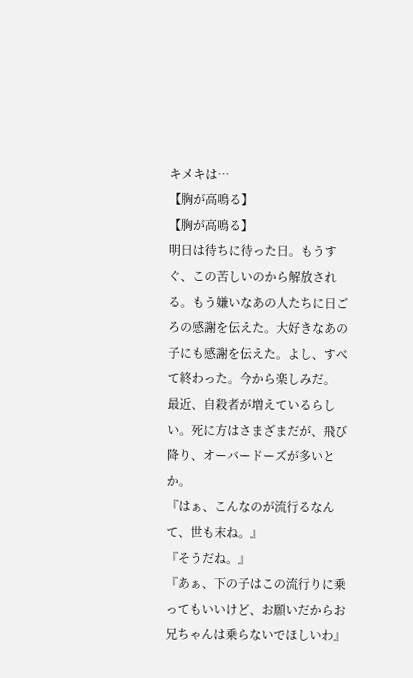キメキは…
【胸が高鳴る】
【胸が高鳴る】
明日は待ちに待った日。もうすぐ、この苦しいのから解放される。もう嫌いなあの人たちに日ごろの感謝を伝えた。大好きなあの子にも感謝を伝えた。よし、すべて終わった。今から楽しみだ。
最近、自殺者が増えているらしい。死に方はさまざまだが、飛び降り、オーバードーズが多いとか。
『はぁ、こんなのが流行るなんて、世も末ね。』
『そうだね。』
『あぁ、下の子はこの流行りに乗ってもいいけど、お願いだからお兄ちゃんは乗らないでほしいわ』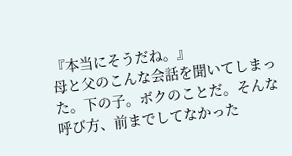『本当にそうだね。』
母と父のこんな会話を聞いてしまった。下の子。ボクのことだ。そんな呼び方、前までしてなかった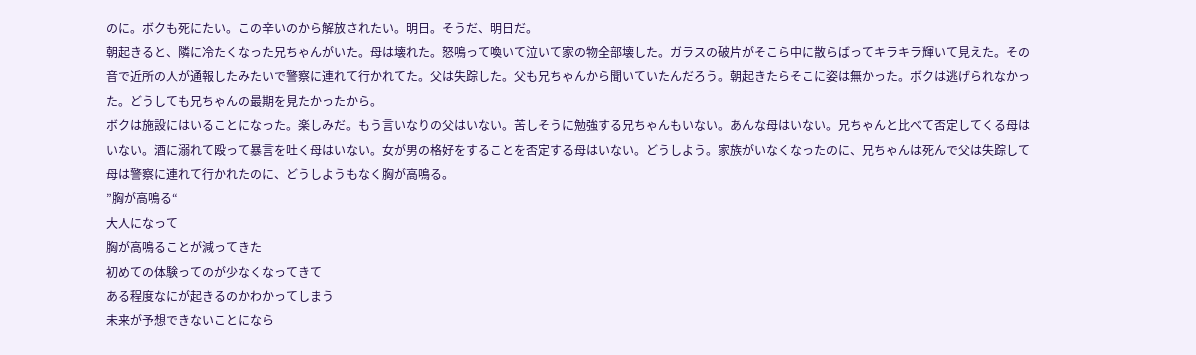のに。ボクも死にたい。この辛いのから解放されたい。明日。そうだ、明日だ。
朝起きると、隣に冷たくなった兄ちゃんがいた。母は壊れた。怒鳴って喚いて泣いて家の物全部壊した。ガラスの破片がそこら中に散らばってキラキラ輝いて見えた。その音で近所の人が通報したみたいで警察に連れて行かれてた。父は失踪した。父も兄ちゃんから聞いていたんだろう。朝起きたらそこに姿は無かった。ボクは逃げられなかった。どうしても兄ちゃんの最期を見たかったから。
ボクは施設にはいることになった。楽しみだ。もう言いなりの父はいない。苦しそうに勉強する兄ちゃんもいない。あんな母はいない。兄ちゃんと比べて否定してくる母はいない。酒に溺れて殴って暴言を吐く母はいない。女が男の格好をすることを否定する母はいない。どうしよう。家族がいなくなったのに、兄ちゃんは死んで父は失踪して母は警察に連れて行かれたのに、どうしようもなく胸が高鳴る。
”胸が高鳴る“
大人になって
胸が高鳴ることが減ってきた
初めての体験ってのが少なくなってきて
ある程度なにが起きるのかわかってしまう
未来が予想できないことになら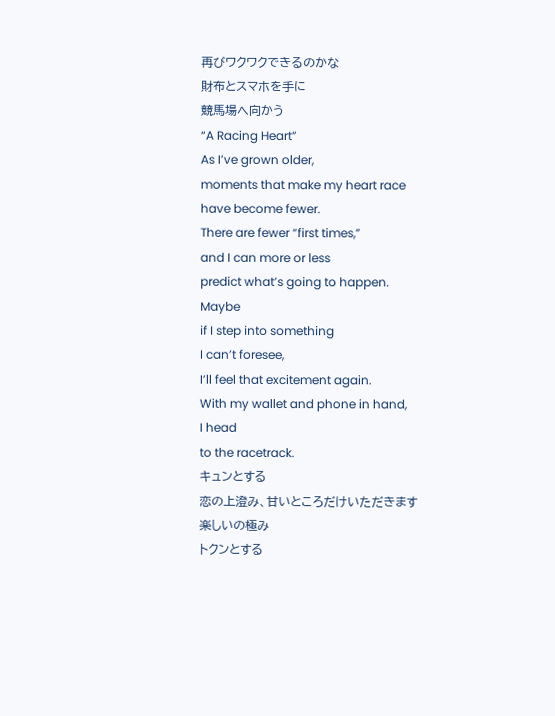再びワクワクできるのかな
財布とスマホを手に
競馬場へ向かう
“A Racing Heart”
As I’ve grown older,
moments that make my heart race
have become fewer.
There are fewer “first times,”
and I can more or less
predict what’s going to happen.
Maybe
if I step into something
I can’t foresee,
I’ll feel that excitement again.
With my wallet and phone in hand,
I head
to the racetrack.
キュンとする
恋の上澄み、甘いところだけいただきます
楽しいの極み
トクンとする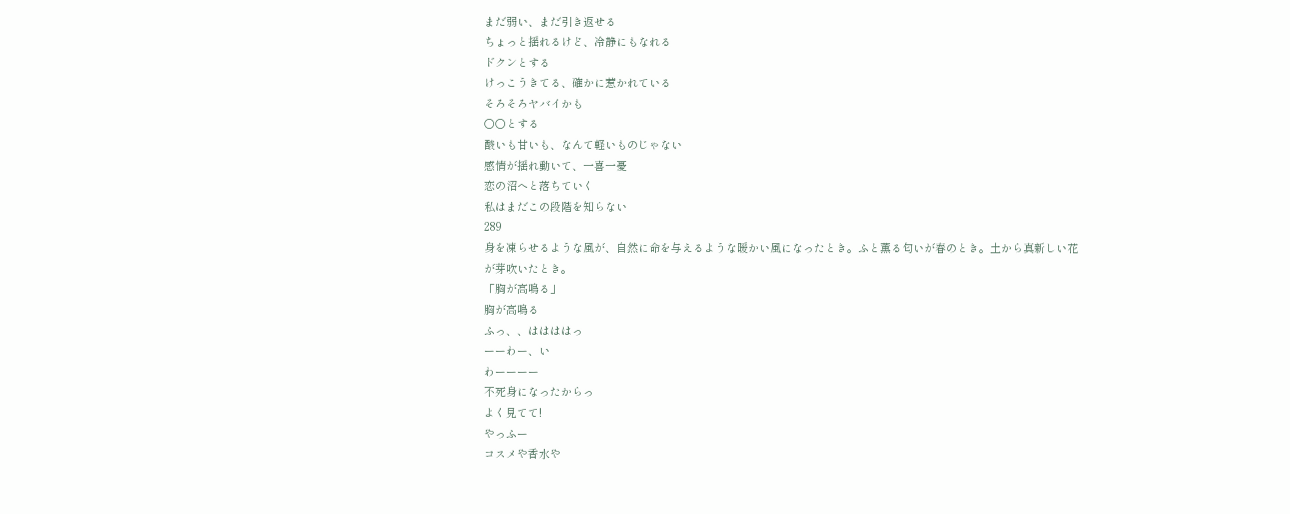まだ弱い、まだ引き返せる
ちょっと揺れるけど、冷静にもなれる
ドクンとする
けっこうきてる、確かに惹かれている
そろそろヤバイかも
○○とする
酸いも甘いも、なんて軽いものじゃない
感情が揺れ動いて、一喜一憂
恋の沼へと落ちていく
私はまだこの段階を知らない
289
身を凍らせるような風が、自然に命を与えるような暖かい風になったとき。ふと薫る匂いが春のとき。土から真新しい花が芽吹いたとき。
「胸が高鳴る」
胸が高鳴る
ふっ、、ははははっ
ーーわー、い
わーーーー
不死身になったからっ
よく見てて!
やっふー
コスメや香水や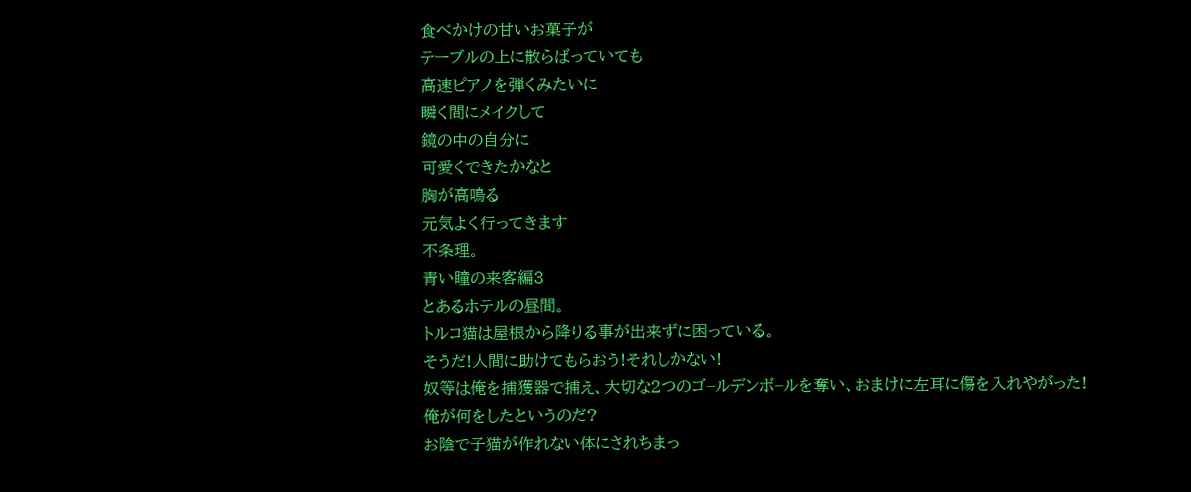食べかけの甘いお菓子が
テーブルの上に散らばっていても
高速ピアノを弾くみたいに
瞬く間にメイクして
鏡の中の自分に
可愛くできたかなと
胸が高鳴る
元気よく行ってきます
不条理。
青い瞳の来客編3
とあるホテルの昼間。
トルコ猫は屋根から降りる事が出来ずに困っている。
そうだ!人間に助けてもらおう!それしかない!
奴等は俺を捕獲器で捕え、大切な2つのゴ−ルデンボ−ルを奪い、おまけに左耳に傷を入れやがった!
俺が何をしたというのだ?
お陰で子猫が作れない体にされちまっ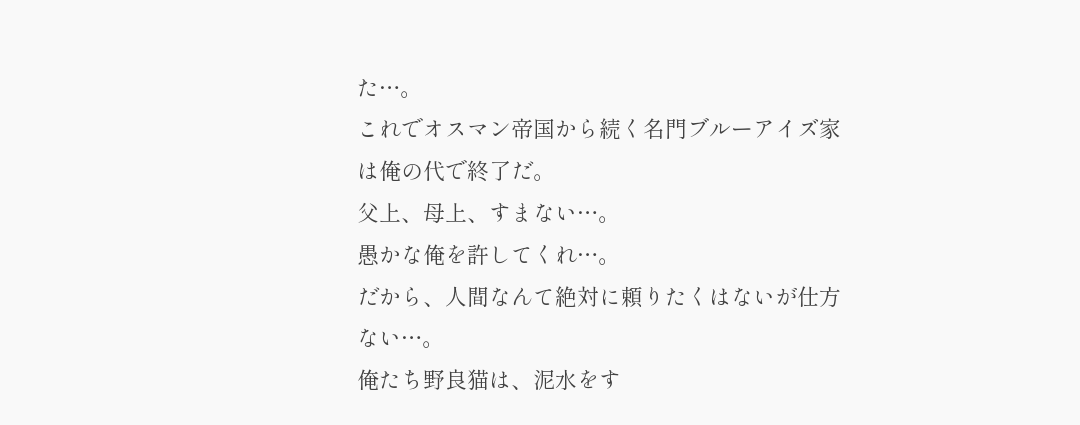た…。
これでオスマン帝国から続く名門ブルーアイズ家
は俺の代で終了だ。
父上、母上、すまない…。
愚かな俺を許してくれ…。
だから、人間なんて絶対に頼りたくはないが仕方ない…。
俺たち野良猫は、泥水をす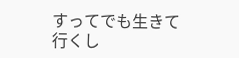すってでも生きて行くし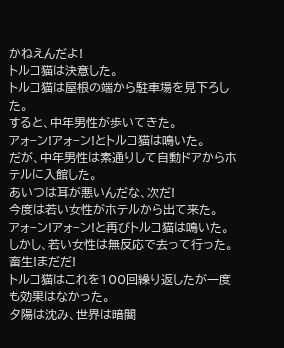かねえんだよ!
トルコ猫は決意した。
トルコ猫は屋根の端から駐車場を見下ろした。
すると、中年男性が歩いてきた。
アォ−ン!アォ−ン!とトルコ猫は鳴いた。
だが、中年男性は素通りして自動ドアからホテルに入館した。
あいつは耳が悪いんだな、次だ!
今度は若い女性がホテルから出て来た。
アォ−ン!アォ−ン!と再びトルコ猫は鳴いた。
しかし、若い女性は無反応で去って行った。
畜生!まだだ!
トルコ猫はこれを100回繰り返したが一度も効果はなかった。
夕陽は沈み、世界は暗闇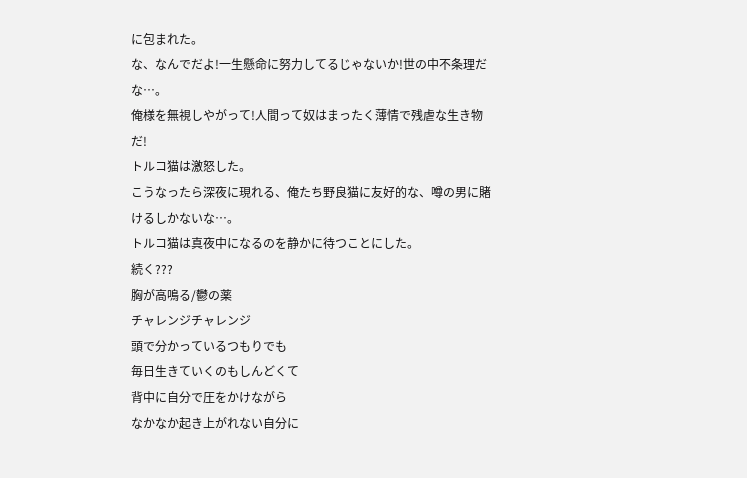に包まれた。
な、なんでだよ!一生懸命に努力してるじゃないか!世の中不条理だな…。
俺様を無視しやがって!人間って奴はまったく薄情で残虐な生き物だ!
トルコ猫は激怒した。
こうなったら深夜に現れる、俺たち野良猫に友好的な、噂の男に賭けるしかないな…。
トルコ猫は真夜中になるのを静かに待つことにした。
続く???
胸が高鳴る/鬱の薬
チャレンジチャレンジ
頭で分かっているつもりでも
毎日生きていくのもしんどくて
背中に自分で圧をかけながら
なかなか起き上がれない自分に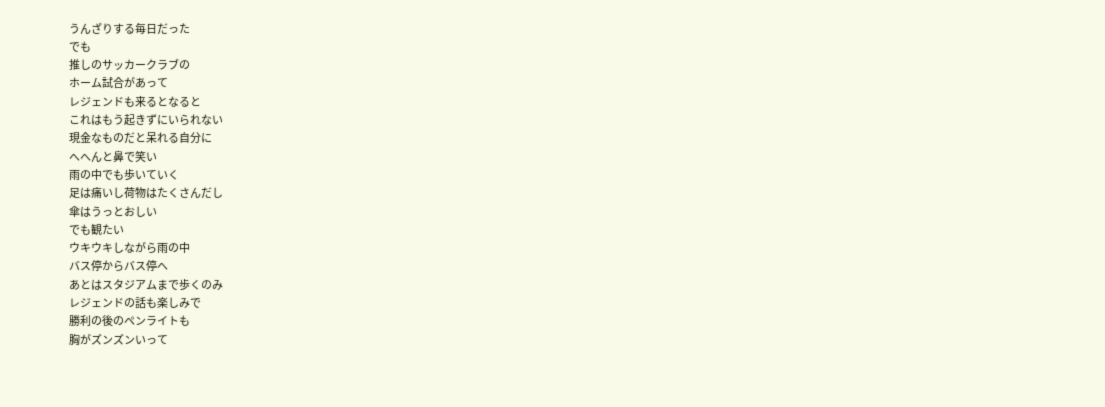うんざりする毎日だった
でも
推しのサッカークラブの
ホーム試合があって
レジェンドも来るとなると
これはもう起きずにいられない
現金なものだと呆れる自分に
へへんと鼻で笑い
雨の中でも歩いていく
足は痛いし荷物はたくさんだし
傘はうっとおしい
でも観たい
ウキウキしながら雨の中
バス停からバス停へ
あとはスタジアムまで歩くのみ
レジェンドの話も楽しみで
勝利の後のペンライトも
胸がズンズンいって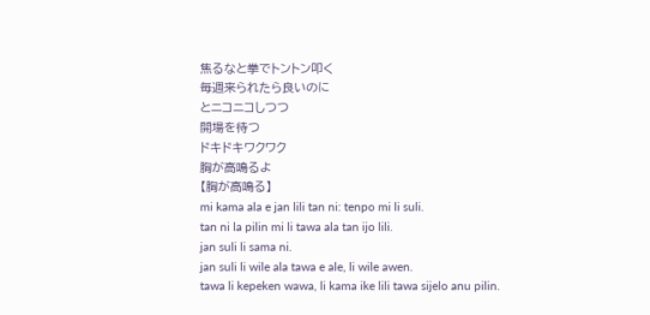焦るなと拳でトントン叩く
毎週来られたら良いのに
とニコニコしつつ
開場を待つ
ドキドキワクワク
胸が高鳴るよ
【胸が高鳴る】
mi kama ala e jan lili tan ni: tenpo mi li suli.
tan ni la pilin mi li tawa ala tan ijo lili.
jan suli li sama ni.
jan suli li wile ala tawa e ale, li wile awen.
tawa li kepeken wawa, li kama ike lili tawa sijelo anu pilin.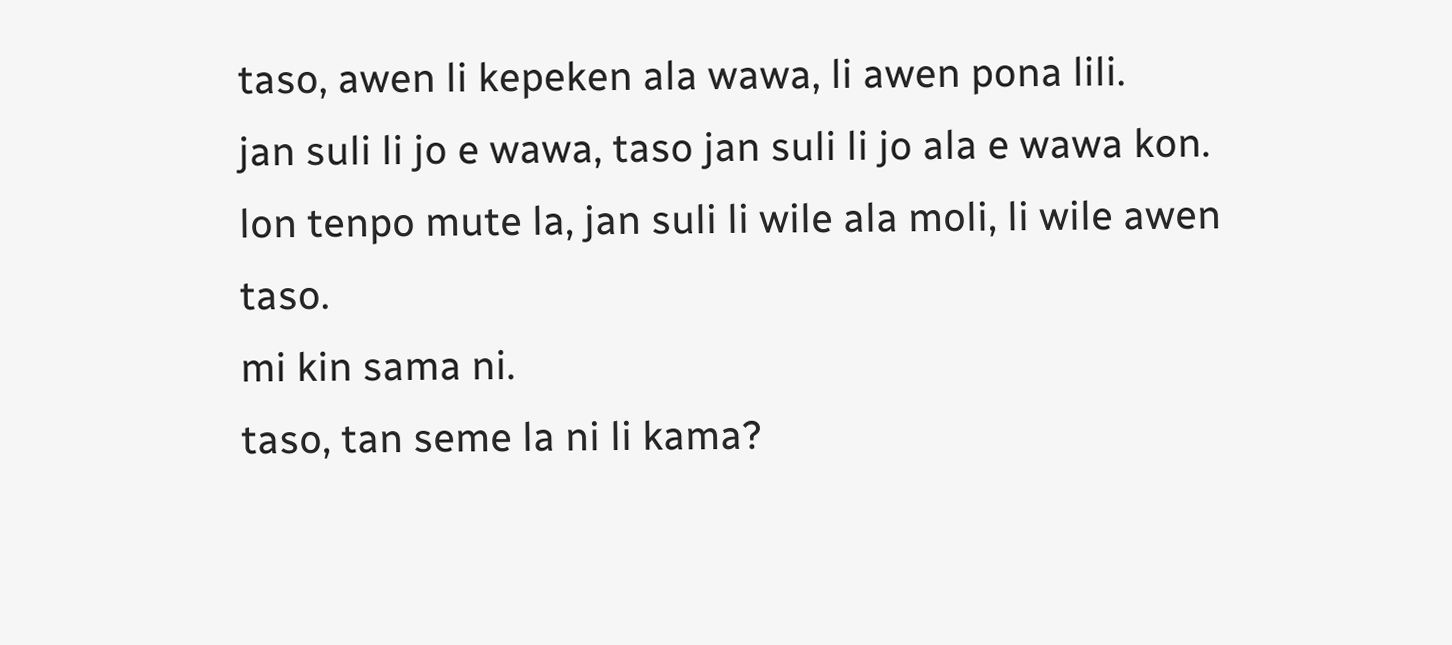taso, awen li kepeken ala wawa, li awen pona lili.
jan suli li jo e wawa, taso jan suli li jo ala e wawa kon.
lon tenpo mute la, jan suli li wile ala moli, li wile awen taso.
mi kin sama ni.
taso, tan seme la ni li kama?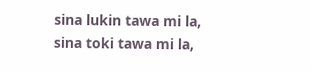sina lukin tawa mi la,
sina toki tawa mi la,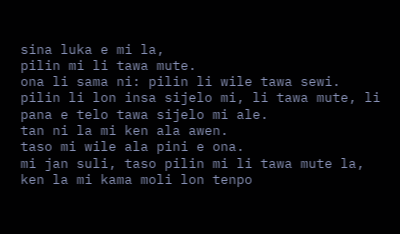sina luka e mi la,
pilin mi li tawa mute.
ona li sama ni: pilin li wile tawa sewi.
pilin li lon insa sijelo mi, li tawa mute, li pana e telo tawa sijelo mi ale.
tan ni la mi ken ala awen.
taso mi wile ala pini e ona.
mi jan suli, taso pilin mi li tawa mute la,
ken la mi kama moli lon tenpo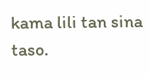kama lili tan sina taso.